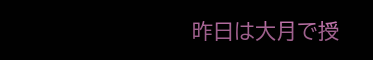昨日は大月で授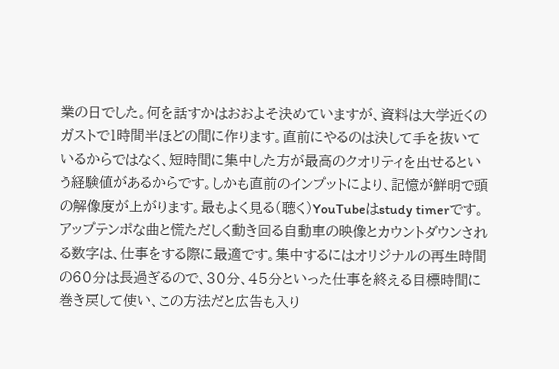業の日でした。何を話すかはおおよそ決めていますが、資料は大学近くのガストで1時間半ほどの間に作ります。直前にやるのは決して手を抜いているからではなく、短時間に集中した方が最高のクオリティを出せるという経験値があるからです。しかも直前のインプットにより、記憶が鮮明で頭の解像度が上がります。最もよく見る(聴く)YouTubeはstudy timerです。アップテンポな曲と慌ただしく動き回る自動車の映像とカウントダウンされる数字は、仕事をする際に最適です。集中するにはオリジナルの再生時間の60分は長過ぎるので、30分、45分といった仕事を終える目標時間に巻き戻して使い、この方法だと広告も入り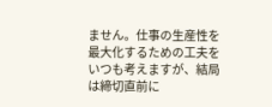ません。仕事の生産性を最大化するための工夫をいつも考えますが、結局は締切直前に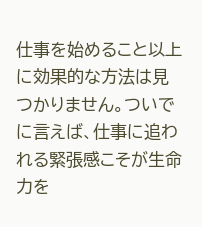仕事を始めること以上に効果的な方法は見つかりません。ついでに言えば、仕事に追われる緊張感こそが生命力を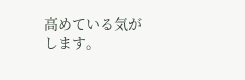高めている気がします。